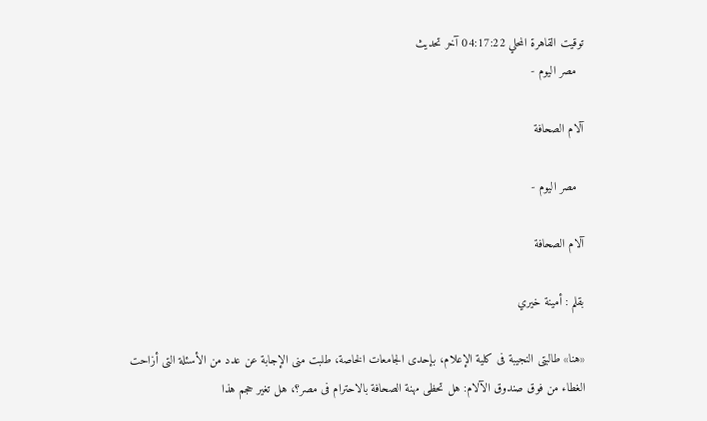توقيت القاهرة المحلي 04:17:22 آخر تحديث
  مصر اليوم -

آلام الصحافة

  مصر اليوم -

آلام الصحافة

بقلم : أمينة خيري

«هنا» طالبتى النجيبة فى كلية الإعلام، بإحدى الجامعات الخاصة، طلبت منى الإجابة عن عدد من الأسئلة التى أزاحت الغطاء من فوق صندوق الآلام: هل تحظى مهنة الصحافة بالاحترام فى مصر؟، هل تغير حجم هذا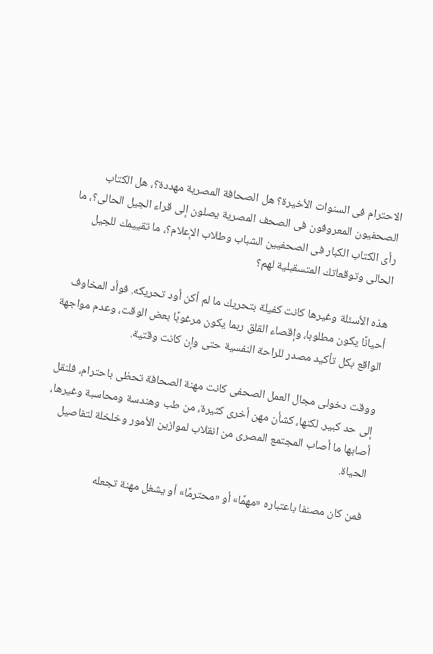الاحترام فى السنوات الأخيرة؟ هل الصحافة المصرية مهددة؟، هل الكتاب الصحفيون المعروفون فى الصحف المصرية يصلون إلى قراء الجيل الحالى؟، ما رأى الكتاب الكبار فى الصحفيين الشباب وطلاب الإعلام؟، ما تقييمك للجيل الحالى وتوقعاتك المتسقبلية لهم؟

هذه الأسئلة وغيرها كانت كفيلة بتحريك ما لم أكن أود تحريكه. فوأد المخاوف أحيانًا يكون مطلوبا، وإقصاء القلق ربما يكون مرغوبًا بعض الوقت، وعدم مواجهة الواقع بكل تأكيد مصدر للراحة النفسية حتى وإن كانت وقتية.

ووقت دخولى مجال العمل الصحفى كانت مهنة الصحافة تحظى باحترام، فلنقل إلى حد كبير. لكنها، كشأن مهن أخرى كثيرة، من طب وهندسة ومحاسبة وغيرها، أصابها ما أصاب المجتمع المصرى من انقلاب لموازين الأمور وخلخلة لتفاصيل الحياة.

فمن كان مصنفا باعتباره «مهمًا» أو «محترمًا» أو يشغل مهنة تجعله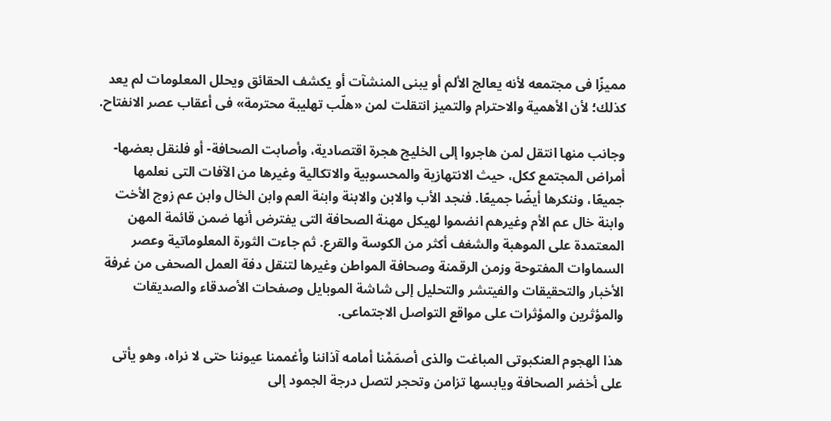مميزًا فى مجتمعه لأنه يعالج الألم أو يبنى المنشآت أو يكشف الحقائق ويحلل المعلومات لم يعد كذلك؛ لأن الأهمية والاحترام والتميز انتقلت لمن «هلّب تهليبة محترمة» فى أعقاب عصر الانفتاح.

وجانب منها انتقل لمن هاجروا إلى الخليج هجرة اقتصادية، وأصابت الصحافة- أو فلنقل بعضها- أمراض المجتمع ككل، حيث الانتهازية والمحسوبية والاتكالية وغيرها من الآفات التى نعلمها جميعًا، وننكرها أيضًا جميعًا. فنجد الأب والابن والابنة وابنة العم وابن الخال وابن عم زوج الأخت وابنة خال عم الأم وغيرهم انضموا لهيكل مهنة الصحافة التى يفترض أنها ضمن قائمة المهن المعتمدة على الموهبة والشغف أكثر من الكوسة والقرع. ثم جاءت الثورة المعلوماتية وعصر السماوات المفتوحة وزمن الرقمنة وصحافة المواطن وغيرها لتنقل دفة العمل الصحفى من غرفة الأخبار والتحقيقات والفيتشر والتحليل إلى شاشة الموبايل وصفحات الأصدقاء والصديقات والمؤثرين والمؤثرات على مواقع التواصل الاجتماعى.

هذا الهجوم العنكبوتى المباغت والذى أصمَمْنا أمامه آذاننا وأغممنا عيوننا حتى لا نراه، وهو يأتى على أخضر الصحافة ويابسها تزامن وتحجر لتصل درجة الجمود إلى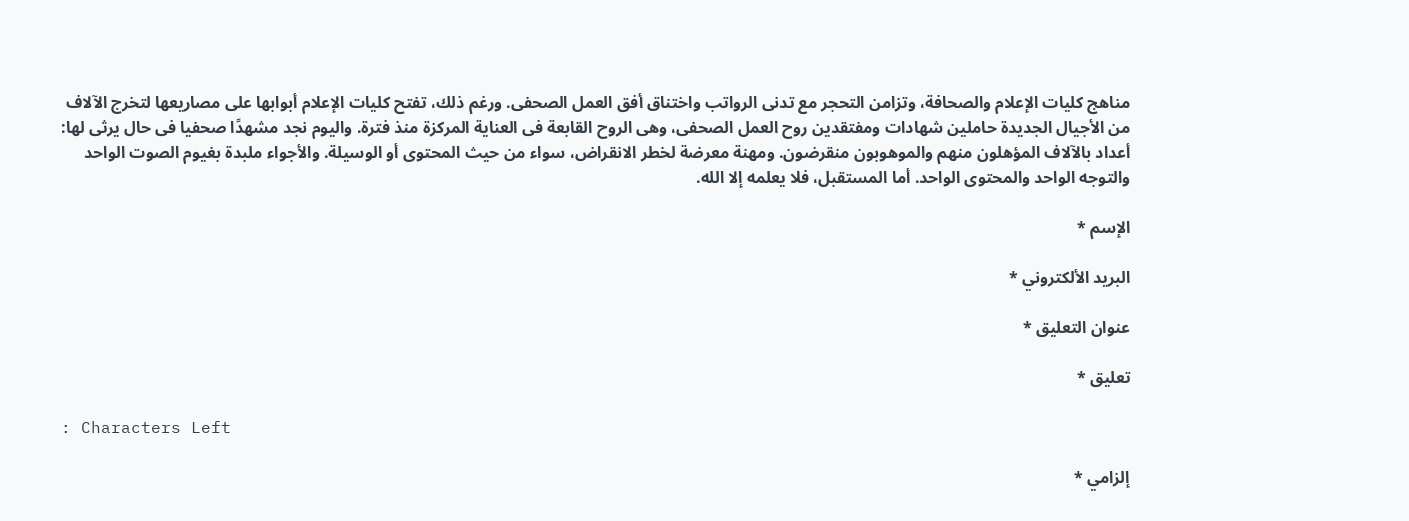مناهج كليات الإعلام والصحافة، وتزامن التحجر مع تدنى الرواتب واختناق أفق العمل الصحفى. ورغم ذلك، تفتح كليات الإعلام أبوابها على مصاريعها لتخرج الآلاف من الأجيال الجديدة حاملين شهادات ومفتقدين روح العمل الصحفى، وهى الروح القابعة فى العناية المركزة منذ فترة. واليوم نجد مشهدًا صحفيا فى حال يرثى لها: أعداد بالآلاف المؤهلون منهم والموهوبون منقرضون. ومهنة معرضة لخطر الانقراض، سواء من حيث المحتوى أو الوسيلة. والأجواء ملبدة بغيوم الصوت الواحد والتوجه الواحد والمحتوى الواحد. أما المستقبل، فلا يعلمه إلا الله.

الإسم *

البريد الألكتروني *

عنوان التعليق *

تعليق *

: Characters Left

إلزامي *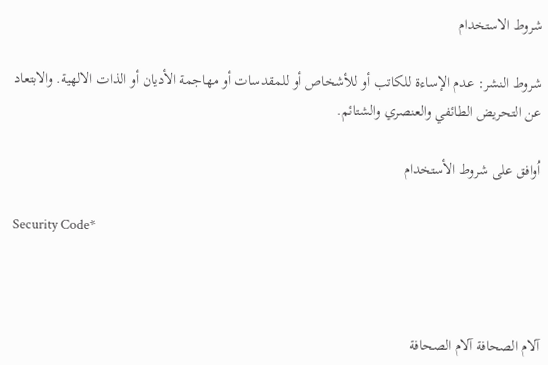شروط الاستخدام

شروط النشر: عدم الإساءة للكاتب أو للأشخاص أو للمقدسات أو مهاجمة الأديان أو الذات الالهية. والابتعاد عن التحريض الطائفي والعنصري والشتائم.

اُوافق على شروط الأستخدام

Security Code*



آلام الصحافة آلام الصحافة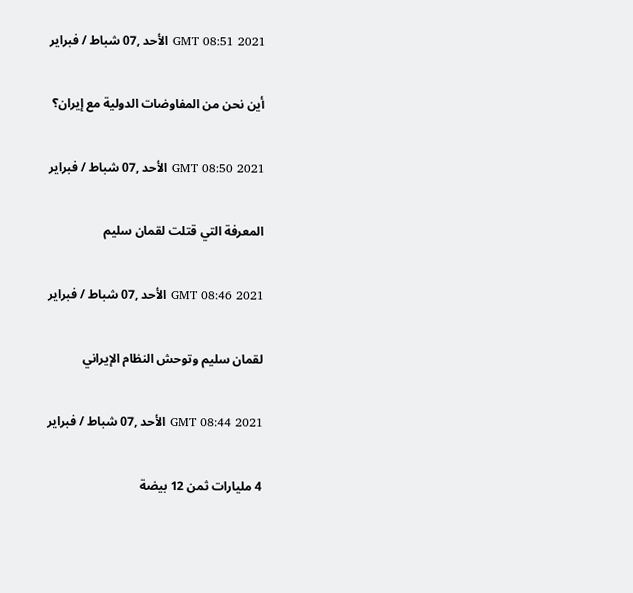GMT 08:51 2021 الأحد ,07 شباط / فبراير

أين نحن من المفاوضات الدولية مع إيران؟

GMT 08:50 2021 الأحد ,07 شباط / فبراير

المعرفة التي قتلت لقمان سليم

GMT 08:46 2021 الأحد ,07 شباط / فبراير

لقمان سليم وتوحش النظام الإيراني

GMT 08:44 2021 الأحد ,07 شباط / فبراير

4 مليارات ثمن 12 بيضة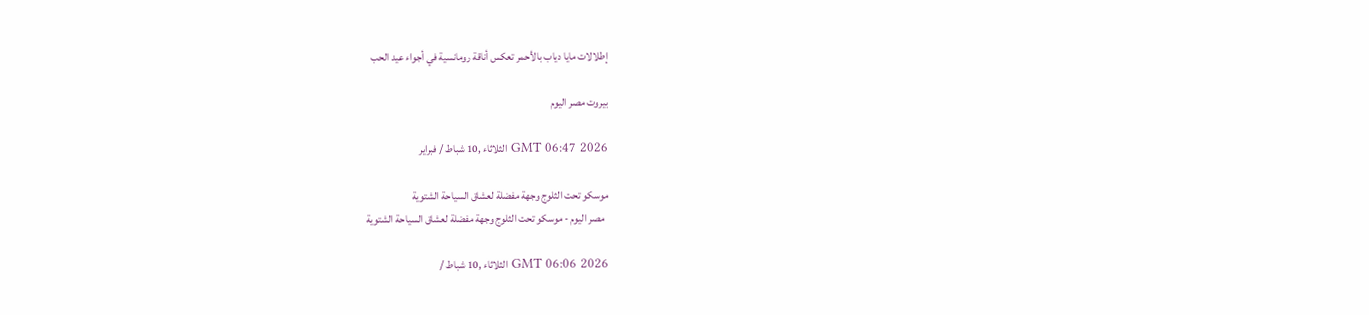إطلالات مايا دياب بالأحمر تعكس أناقة رومانسية في أجواء عيد الحب

بيروت مصر اليوم

GMT 06:47 2026 الثلاثاء ,10 شباط / فبراير

موسكو تحت الثلوج وجهة مفضلة لعشاق السياحة الشتوية
  مصر اليوم - موسكو تحت الثلوج وجهة مفضلة لعشاق السياحة الشتوية

GMT 06:06 2026 الثلاثاء ,10 شباط /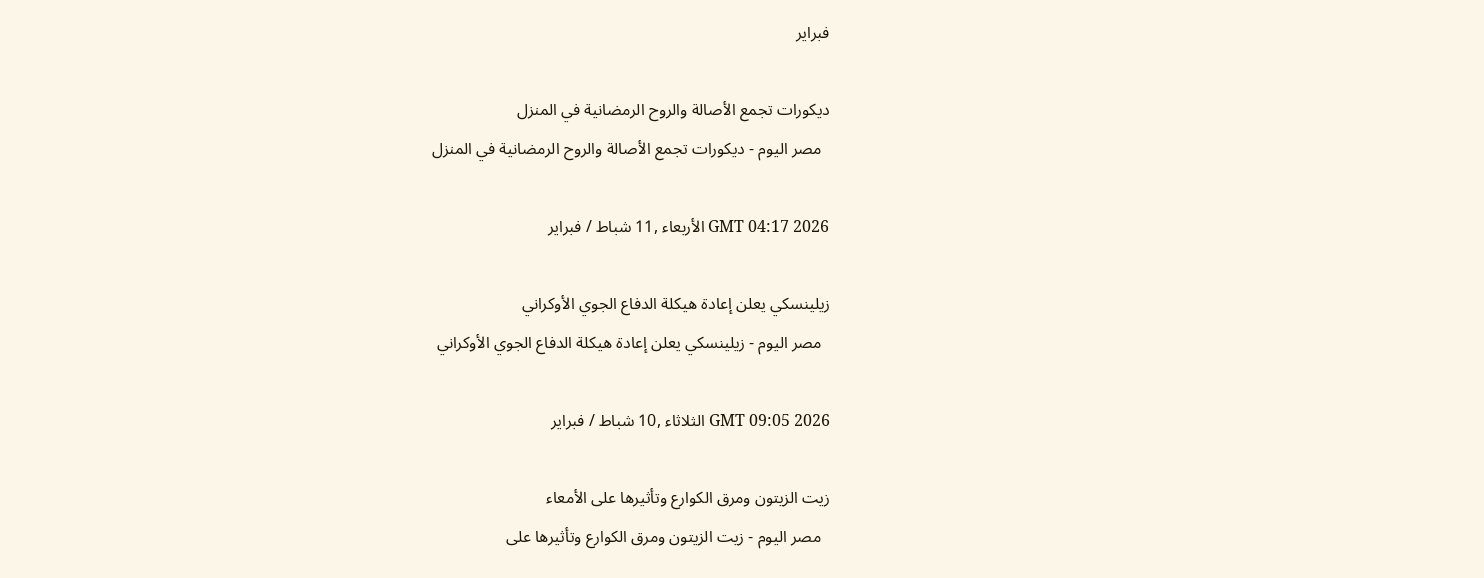فبراير

ديكورات تجمع الأصالة والروح الرمضانية في المنزل
  مصر اليوم - ديكورات تجمع الأصالة والروح الرمضانية في المنزل

GMT 04:17 2026 الأربعاء ,11 شباط / فبراير

زيلينسكي يعلن إعادة هيكلة الدفاع الجوي الأوكراني
  مصر اليوم - زيلينسكي يعلن إعادة هيكلة الدفاع الجوي الأوكراني

GMT 09:05 2026 الثلاثاء ,10 شباط / فبراير

زيت الزيتون ومرق الكوارع وتأثيرها على الأمعاء
  مصر اليوم - زيت الزيتون ومرق الكوارع وتأثيرها على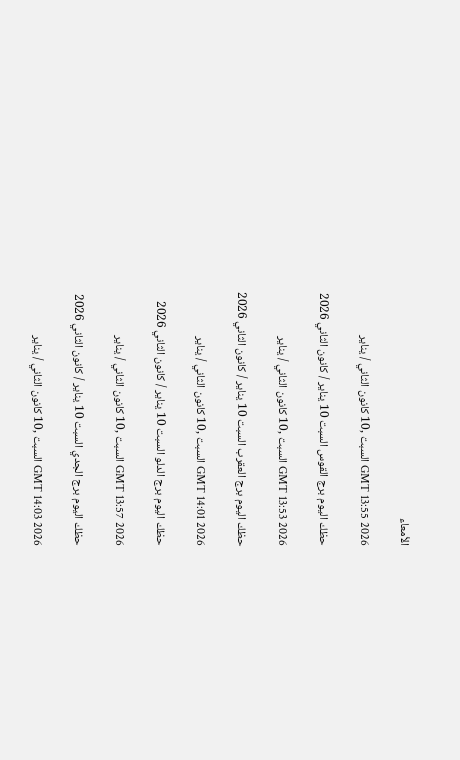الأمعاء

GMT 13:55 2026 السبت ,10 كانون الثاني / يناير

حظك اليوم برج القوس السبت 10 يناير / كانون الثاني 2026

GMT 13:53 2026 السبت ,10 كانون الثاني / يناير

حظك اليوم برج العقرب السبت 10 يناير / كانون الثاني 2026

GMT 14:01 2026 السبت ,10 كانون الثاني / يناير

حظك اليوم برج الدلو السبت 10 يناير / كانون الثاني 2026

GMT 13:57 2026 السبت ,10 كانون الثاني / يناير

حظك اليوم برج الجدي السبت 10 يناير / كانون الثاني 2026

GMT 14:03 2026 السبت ,10 كانون الثاني / يناير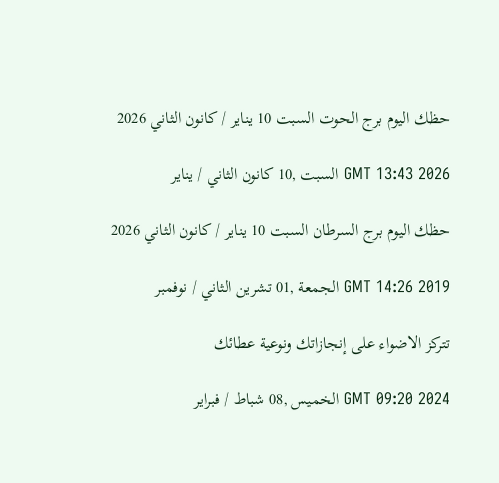حظك اليوم برج الحوت السبت 10 يناير / كانون الثاني 2026

GMT 13:43 2026 السبت ,10 كانون الثاني / يناير

حظك اليوم برج السرطان السبت 10 يناير / كانون الثاني 2026

GMT 14:26 2019 الجمعة ,01 تشرين الثاني / نوفمبر

تتركز الاضواء على إنجازاتك ونوعية عطائك

GMT 09:20 2024 الخميس ,08 شباط / فبراير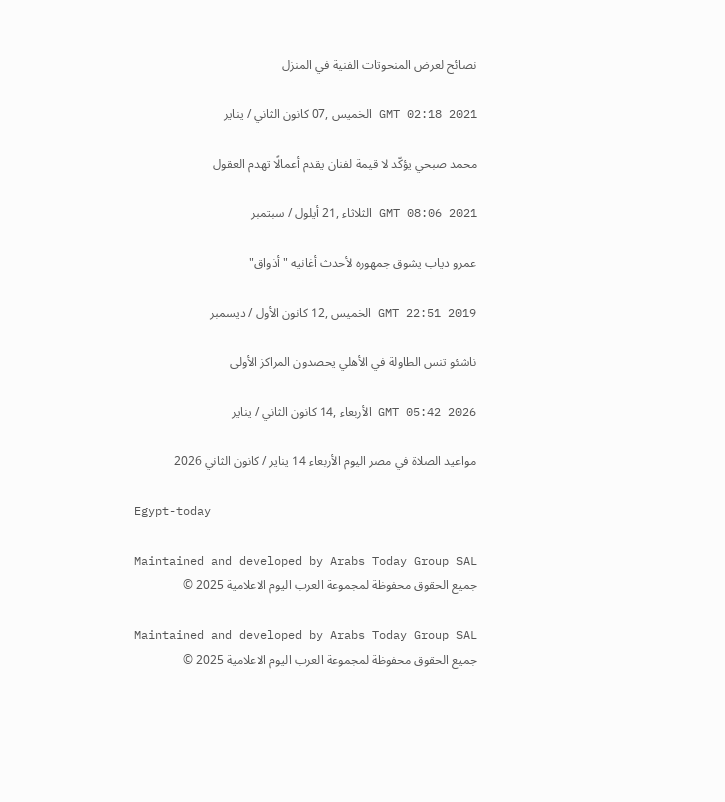نصائح لعرض المنحوتات الفنية في المنزل

GMT 02:18 2021 الخميس ,07 كانون الثاني / يناير

محمد صبحي يؤكّد لا قيمة لفنان يقدم أعمالًا تهدم العقول

GMT 08:06 2021 الثلاثاء ,21 أيلول / سبتمبر

عمرو دياب يشوق جمهوره لأحدث أغانيه "أذواق"

GMT 22:51 2019 الخميس ,12 كانون الأول / ديسمبر

ناشئو تنس الطاولة في الأهلي يحصدون المراكز الأولى

GMT 05:42 2026 الأربعاء ,14 كانون الثاني / يناير

مواعيد الصلاة في مصر اليوم الأربعاء 14 يناير / كانون الثاني 2026

Egypt-today

Maintained and developed by Arabs Today Group SAL
جميع الحقوق محفوظة لمجموعة العرب اليوم الاعلامية 2025 ©

Maintained and developed by Arabs Today Group SAL
جميع الحقوق محفوظة لمجموعة العرب اليوم الاعلامية 2025 ©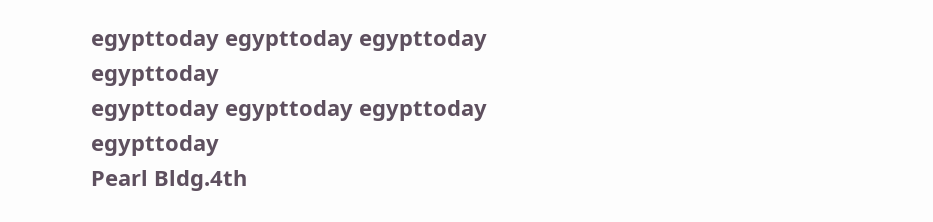egypttoday egypttoday egypttoday egypttoday
egypttoday egypttoday egypttoday
egypttoday
Pearl Bldg.4th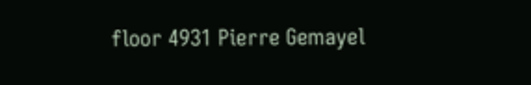floor 4931 Pierre Gemayel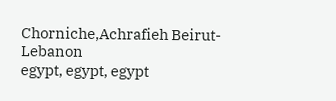Chorniche,Achrafieh Beirut- Lebanon
egypt, egypt, egypt